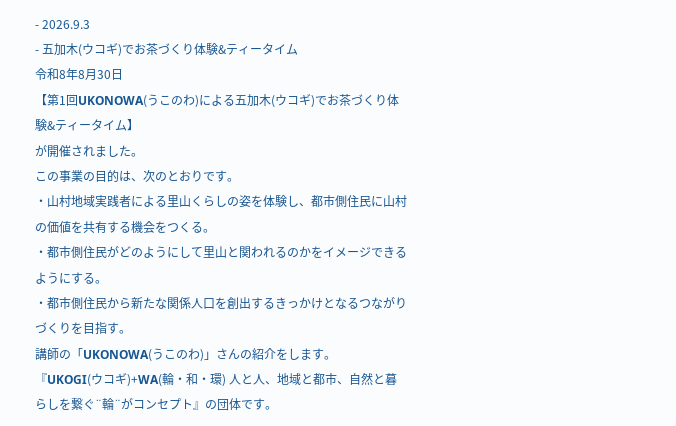- 2026.9.3
- 五加木(ウコギ)でお茶づくり体験&ティータイム
令和8年8月30日
【第1回UKONOWA(うこのわ)による五加木(ウコギ)でお茶づくり体験&ティータイム】
が開催されました。
この事業の目的は、次のとおりです。
・山村地域実践者による里山くらしの姿を体験し、都市側住民に山村の価値を共有する機会をつくる。
・都市側住民がどのようにして里山と関われるのかをイメージできるようにする。
・都市側住民から新たな関係人口を創出するきっかけとなるつながりづくりを目指す。
講師の「UKONOWA(うこのわ)」さんの紹介をします。
『UKOGI(ウコギ)+WA(輪・和・環) 人と人、地域と都市、自然と暮らしを繋ぐ¨輪¨がコンセプト』の団体です。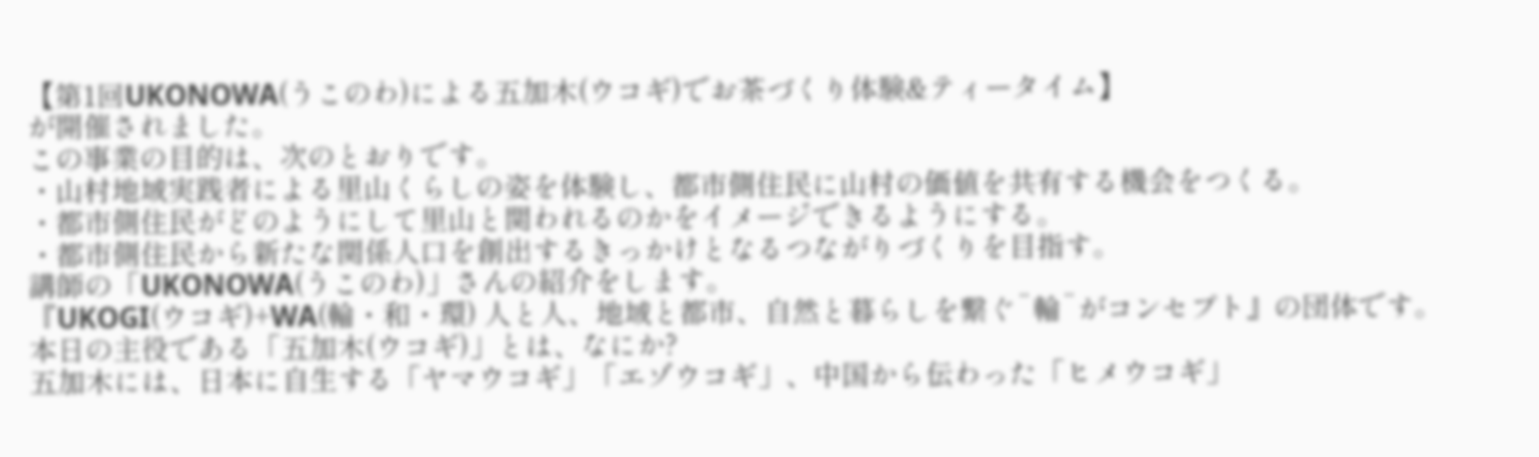【第1回UKONOWA(うこのわ)による五加木(ウコギ)でお茶づくり体験&ティータイム】
が開催されました。
この事業の目的は、次のとおりです。
・山村地域実践者による里山くらしの姿を体験し、都市側住民に山村の価値を共有する機会をつくる。
・都市側住民がどのようにして里山と関われるのかをイメージできるようにする。
・都市側住民から新たな関係人口を創出するきっかけとなるつながりづくりを目指す。
講師の「UKONOWA(うこのわ)」さんの紹介をします。
『UKOGI(ウコギ)+WA(輪・和・環) 人と人、地域と都市、自然と暮らしを繋ぐ¨輪¨がコンセプト』の団体です。
本日の主役である「五加木(ウコギ)」とは、なにか?
五加木には、日本に自生する「ヤマウコギ」「エゾウコギ」、中国から伝わった「ヒメウコギ」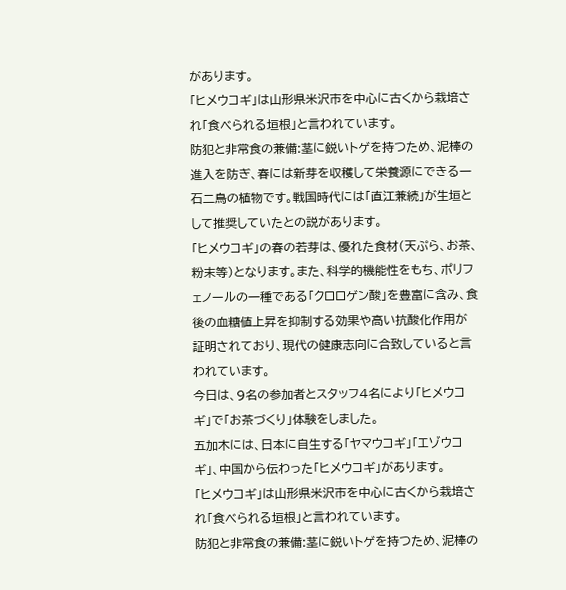があります。
「ヒメウコギ」は山形県米沢市を中心に古くから栽培され「食べられる垣根」と言われています。
防犯と非常食の兼備:茎に鋭いトゲを持つため、泥棒の進入を防ぎ、春には新芽を収穫して栄養源にできる一石二鳥の植物です。戦国時代には「直江兼続」が生垣として推奨していたとの説があります。
「ヒメウコギ」の春の若芽は、優れた食材(天ぷら、お茶、粉末等)となります。また、科学的機能性をもち、ポリフェノールの一種である「クロロゲン酸」を豊富に含み、食後の血糖値上昇を抑制する効果や高い抗酸化作用が証明されており、現代の健康志向に合致していると言われています。
今日は、9名の参加者とスタッフ4名により「ヒメウコギ」で「お茶づくり」体験をしました。
五加木には、日本に自生する「ヤマウコギ」「エゾウコギ」、中国から伝わった「ヒメウコギ」があります。
「ヒメウコギ」は山形県米沢市を中心に古くから栽培され「食べられる垣根」と言われています。
防犯と非常食の兼備:茎に鋭いトゲを持つため、泥棒の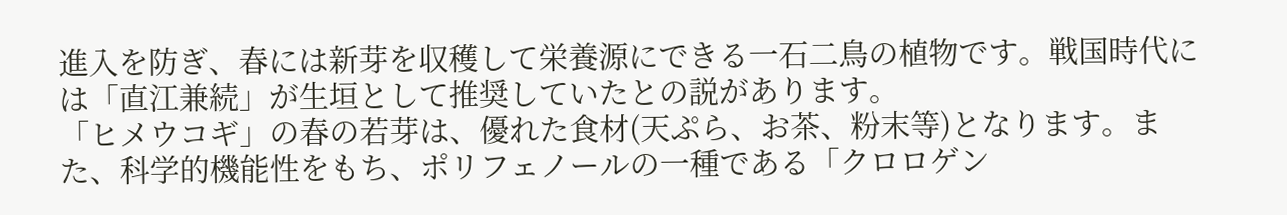進入を防ぎ、春には新芽を収穫して栄養源にできる一石二鳥の植物です。戦国時代には「直江兼続」が生垣として推奨していたとの説があります。
「ヒメウコギ」の春の若芽は、優れた食材(天ぷら、お茶、粉末等)となります。また、科学的機能性をもち、ポリフェノールの一種である「クロロゲン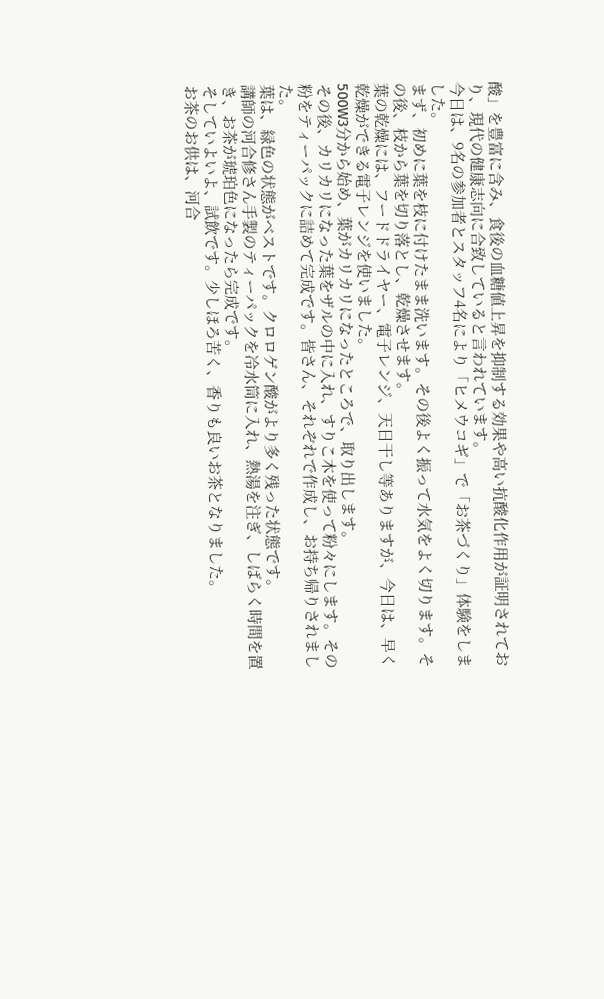酸」を豊富に含み、食後の血糖値上昇を抑制する効果や高い抗酸化作用が証明されており、現代の健康志向に合致していると言われています。
今日は、9名の参加者とスタッフ4名により「ヒメウコギ」で「お茶づくり」体験をしました。
まず、初めに葉を枝に付けたまま洗います。その後よく振って水気をよく切ります。その後、枝から葉を切り落とし、乾燥させます。
葉の乾燥には、フードドライヤー、電子レンジ、天日干し等ありますが、今日は、早く乾燥ができる電子レンジを使いました。
500W3分から始め、葉がカリカリになったところで、取り出します。
その後、カリカリになった葉をザルの中に入れ、すりこ木を使って粉々にします。その粉をティーパックに詰めて完成です。皆さん、それぞれで作成し、お持ち帰りされました。
葉は、緑色の状態がベストです。クロロゲン酸がより多く残った状態です。
講師の河合修さん手製のティーパックを冷水筒に入れ、熱湯を注ぎ、しばらく時間を置き、お茶が琥珀色になったら完成です。
そしていよいよ、試飲です。少しほろ苦く、香りも良いお茶となりました。
お茶のお供は、河合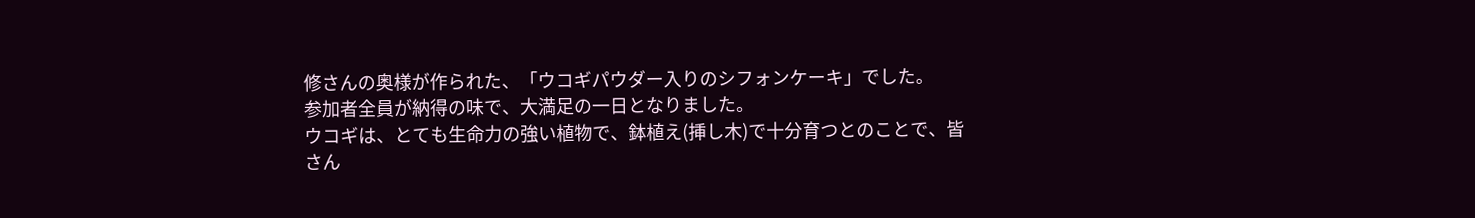修さんの奥様が作られた、「ウコギパウダー入りのシフォンケーキ」でした。
参加者全員が納得の味で、大満足の一日となりました。
ウコギは、とても生命力の強い植物で、鉢植え(挿し木)で十分育つとのことで、皆さん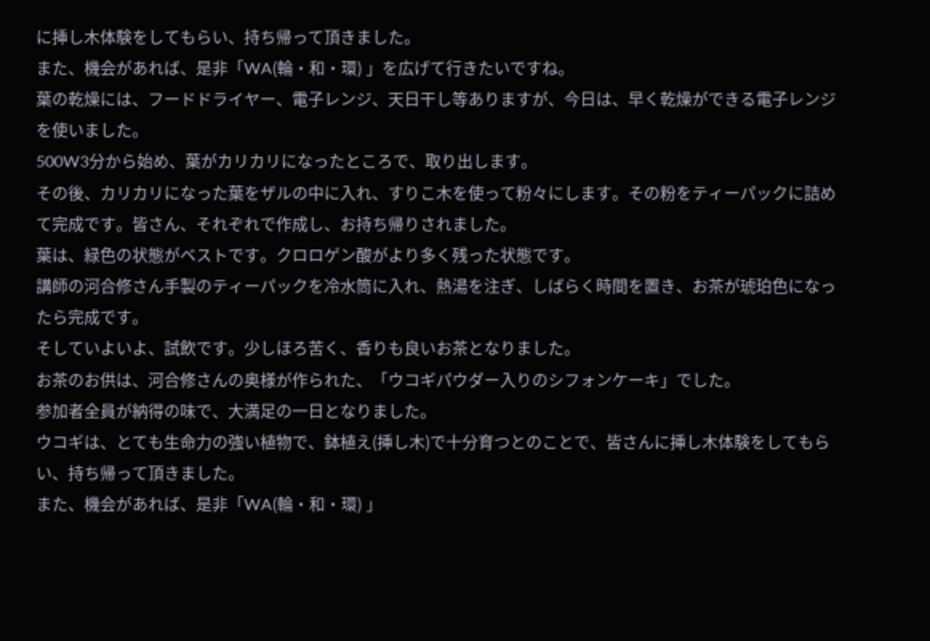に挿し木体験をしてもらい、持ち帰って頂きました。
また、機会があれば、是非「WA(輪・和・環) 」を広げて行きたいですね。
葉の乾燥には、フードドライヤー、電子レンジ、天日干し等ありますが、今日は、早く乾燥ができる電子レンジを使いました。
500W3分から始め、葉がカリカリになったところで、取り出します。
その後、カリカリになった葉をザルの中に入れ、すりこ木を使って粉々にします。その粉をティーパックに詰めて完成です。皆さん、それぞれで作成し、お持ち帰りされました。
葉は、緑色の状態がベストです。クロロゲン酸がより多く残った状態です。
講師の河合修さん手製のティーパックを冷水筒に入れ、熱湯を注ぎ、しばらく時間を置き、お茶が琥珀色になったら完成です。
そしていよいよ、試飲です。少しほろ苦く、香りも良いお茶となりました。
お茶のお供は、河合修さんの奥様が作られた、「ウコギパウダー入りのシフォンケーキ」でした。
参加者全員が納得の味で、大満足の一日となりました。
ウコギは、とても生命力の強い植物で、鉢植え(挿し木)で十分育つとのことで、皆さんに挿し木体験をしてもらい、持ち帰って頂きました。
また、機会があれば、是非「WA(輪・和・環) 」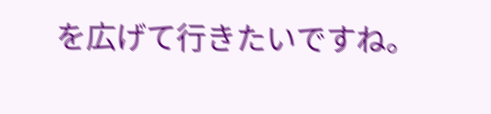を広げて行きたいですね。